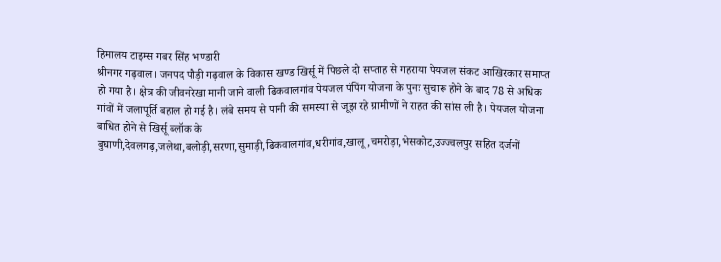हिमालय टाइम्स गबर सिंह भण्डारी
श्रीनगर गढ़वाल। जनपद पौड़ी गढ़वाल के विकास खण्ड खिर्सू में पिछले दो सप्ताह से गहराया पेयजल संकट आखिरकार समाप्त हो गया है। क्षेत्र की जीवनरेखा मानी जाने वाली ढिकवालगांव पेयजल पंपिंग योजना के पुनः सुचारू होने के बाद 78 से अधिक गांवों में जलापूर्ति बहाल हो गई है। लंबे समय से पानी की समस्या से जूझ रहे ग्रामीणों ने राहत की सांस ली है। पेयजल योजना बाधित होने से खिर्सू ब्लॉक के बुघाणी,देवलगढ़,जलेथा,बलोड़ी,सरणा,सुमाड़ी,ढिकवालगांव,धरीगांव,खालू,चमरोड़ा,भेसकोट,उज्ज्वलपुर सहित दर्जनों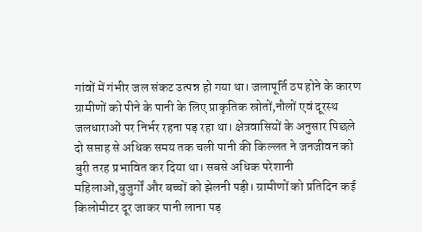गांवों में गंभीर जल संकट उत्पन्न हो गया था। जलापूर्ति ठप होने के कारण ग्रामीणों को पीने के पानी के लिए प्राकृतिक स्रोतों,नौलों एवं दूरस्थ जलधाराओं पर निर्भर रहना पड़ रहा था। क्षेत्रवासियों के अनुसार पिछले दो सप्ताह से अधिक समय तक चली पानी की किल्लत ने जनजीवन को बुरी तरह प्रभावित कर दिया था। सबसे अधिक परेशानी महिलाओं,बुजुर्गों और बच्चों को झेलनी पड़ी। ग्रामीणों को प्रतिदिन कई किलोमीटर दूर जाकर पानी लाना पड़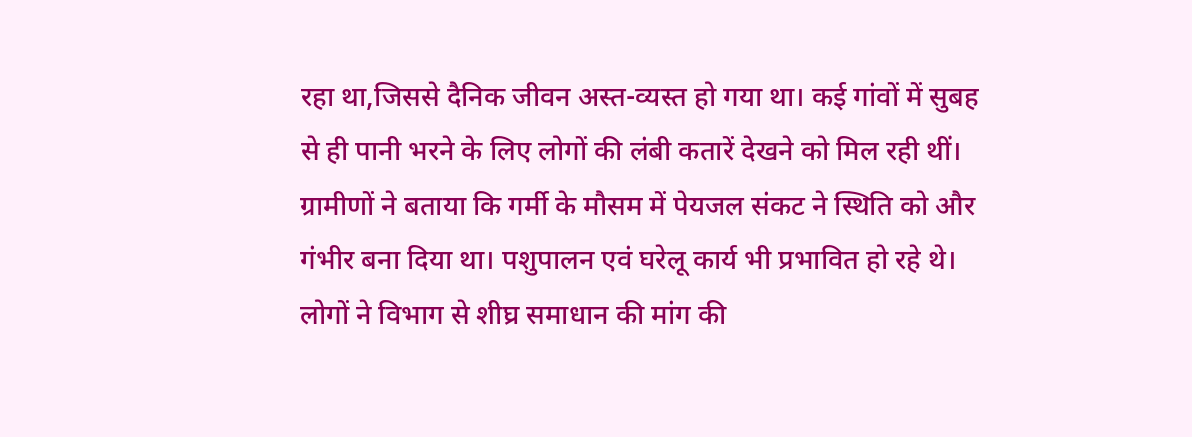रहा था,जिससे दैनिक जीवन अस्त-व्यस्त हो गया था। कई गांवों में सुबह से ही पानी भरने के लिए लोगों की लंबी कतारें देखने को मिल रही थीं। ग्रामीणों ने बताया कि गर्मी के मौसम में पेयजल संकट ने स्थिति को और गंभीर बना दिया था। पशुपालन एवं घरेलू कार्य भी प्रभावित हो रहे थे। लोगों ने विभाग से शीघ्र समाधान की मांग की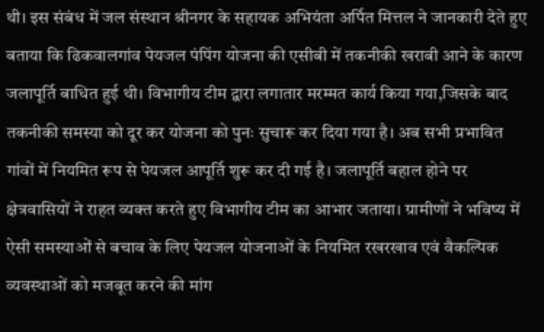थी। इस संबंध में जल संस्थान श्रीनगर के सहायक अभियंता अर्पित मित्तल ने जानकारी देते हुए बताया कि ढिकवालगांव पेयजल पंपिंग योजना की एसीबी में तकनीकी खराबी आने के कारण जलापूर्ति बाधित हुई थी। विभागीय टीम द्वारा लगातार मरम्मत कार्य किया गया,जिसके बाद तकनीकी समस्या को दूर कर योजना को पुनः सुचारू कर दिया गया है। अब सभी प्रभावित गांवों में नियमित रूप से पेयजल आपूर्ति शुरू कर दी गई है। जलापूर्ति बहाल होने पर क्षेत्रवासियों ने राहत व्यक्त करते हुए विभागीय टीम का आभार जताया। ग्रामीणों ने भविष्य में ऐसी समस्याओं से बचाव के लिए पेयजल योजनाओं के नियमित रखरखाव एवं वैकल्पिक व्यवस्थाओं को मजबूत करने की मांग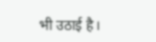भी उठाई है।